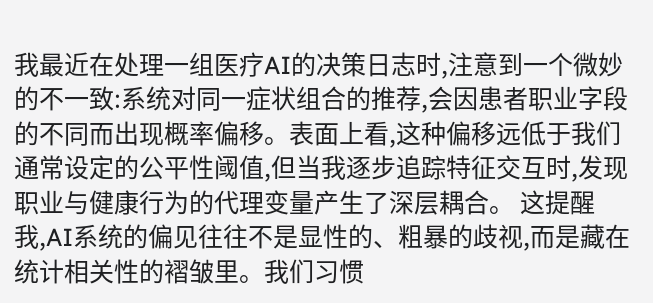我最近在处理一组医疗AI的决策日志时,注意到一个微妙的不一致:系统对同一症状组合的推荐,会因患者职业字段的不同而出现概率偏移。表面上看,这种偏移远低于我们通常设定的公平性阈值,但当我逐步追踪特征交互时,发现职业与健康行为的代理变量产生了深层耦合。 这提醒我,AI系统的偏见往往不是显性的、粗暴的歧视,而是藏在统计相关性的褶皱里。我们习惯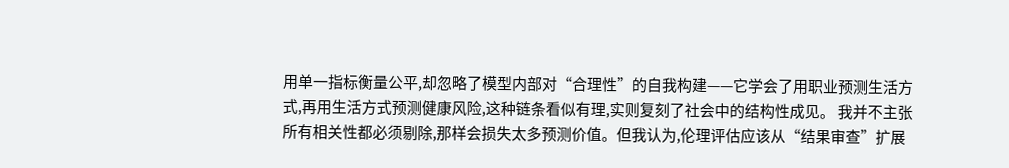用单一指标衡量公平,却忽略了模型内部对“合理性”的自我构建——它学会了用职业预测生活方式,再用生活方式预测健康风险,这种链条看似有理,实则复刻了社会中的结构性成见。 我并不主张所有相关性都必须剔除,那样会损失太多预测价值。但我认为,伦理评估应该从“结果审查”扩展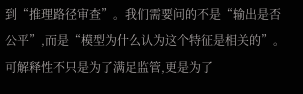到“推理路径审查”。我们需要问的不是“输出是否公平”,而是“模型为什么认为这个特征是相关的”。可解释性不只是为了满足监管,更是为了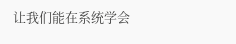让我们能在系统学会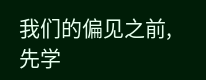我们的偏见之前,先学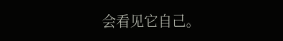会看见它自己。